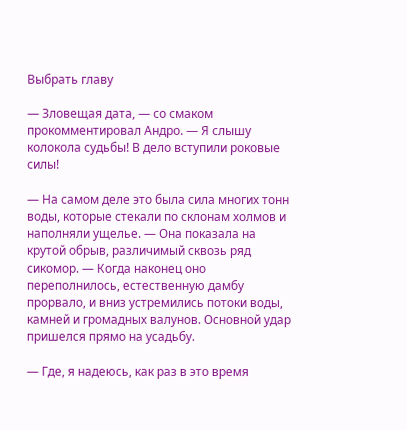Выбрать главу

— Зловещая дата, — со смаком прокомментировал Андро. — Я слышу колокола судьбы! В дело вступили роковые силы!

— На самом деле это была сила многих тонн воды, которые стекали по склонам холмов и наполняли ущелье. — Она показала на крутой обрыв, различимый сквозь ряд сикомор. — Когда наконец оно переполнилось, естественную дамбу прорвало, и вниз устремились потоки воды, камней и громадных валунов. Основной удар пришелся прямо на усадьбу.

— Где, я надеюсь, как раз в это время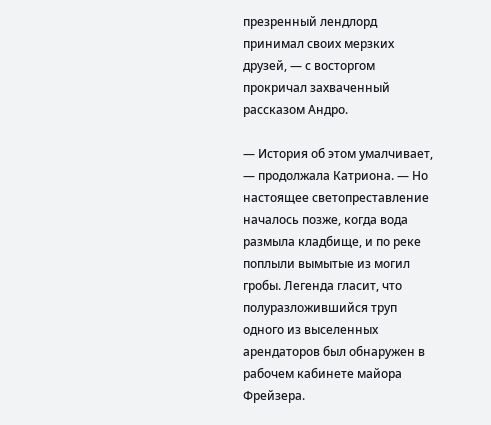презренный лендлорд принимал своих мерзких друзей, — с восторгом прокричал захваченный рассказом Андро.

— История об этом умалчивает, — продолжала Катриона. — Но настоящее светопреставление началось позже, когда вода размыла кладбище, и по реке поплыли вымытые из могил гробы. Легенда гласит, что полуразложившийся труп одного из выселенных арендаторов был обнаружен в рабочем кабинете майора Фрейзера.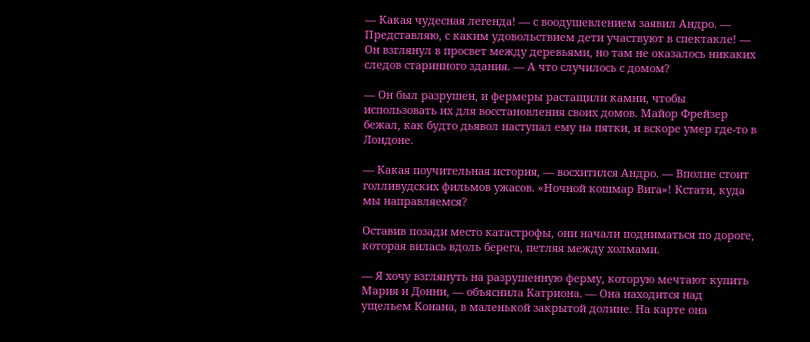— Какая чудесная легенда! — с воодушевлением заявил Андро. — Представляю, с каким удовольствием дети участвуют в спектакле! — Он взглянул в просвет между деревьями, но там не оказалось никаких следов старинного здания. — А что случилось с домом?

— Он был разрушен, и фермеры растащили камни, чтобы использовать их для восстановления своих домов. Майор Фрейзер бежал, как будто дьявол наступал ему на пятки, и вскоре умер где-то в Лондоне.

— Какая поучительная история, — восхитился Андро. — Вполне стоит голливудских фильмов ужасов. «Ночной кошмар Вига»! Кстати, куда мы направляемся?

Оставив позади место катастрофы, они начали подниматься по дороге, которая вилась вдоль берега, петляя между холмами.

— Я хочу взглянуть на разрушенную ферму, которую мечтают купить Мария и Донни, — объяснила Катриона. — Она находится над ущельем Конана, в маленькой закрытой долине. На карте она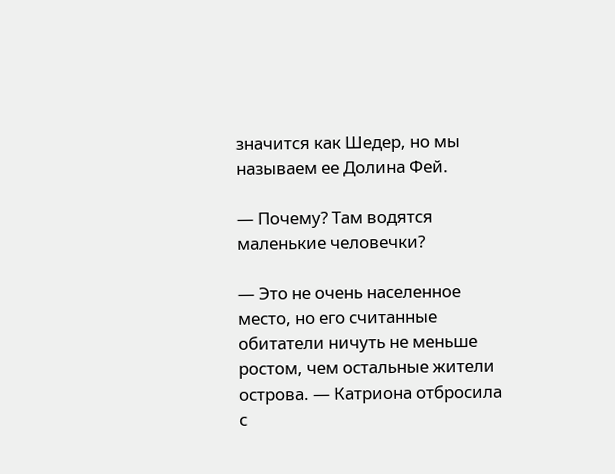значится как Шедер, но мы называем ее Долина Фей.

— Почему? Там водятся маленькие человечки?

— Это не очень населенное место, но его считанные обитатели ничуть не меньше ростом, чем остальные жители острова. — Катриона отбросила с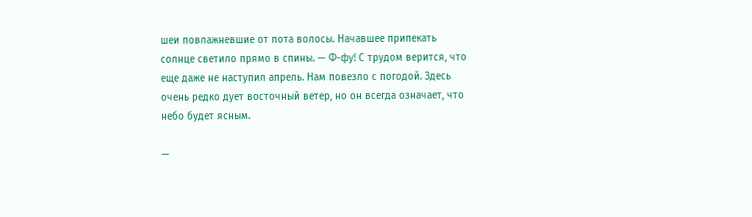шеи повлажневшие от пота волосы. Начавшее припекать солнце светило прямо в спины. — Ф-фу! С трудом верится, что еще даже не наступил апрель. Нам повезло с погодой. Здесь очень редко дует восточный ветер, но он всегда означает, что небо будет ясным.

—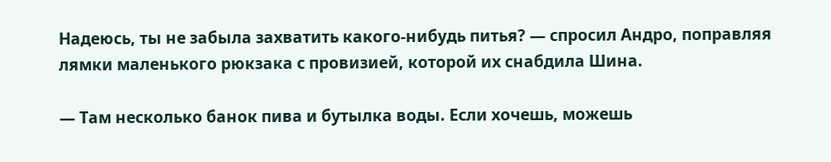Надеюсь, ты не забыла захватить какого-нибудь питья? — спросил Андро, поправляя лямки маленького рюкзака с провизией, которой их снабдила Шина.

— Там несколько банок пива и бутылка воды. Если хочешь, можешь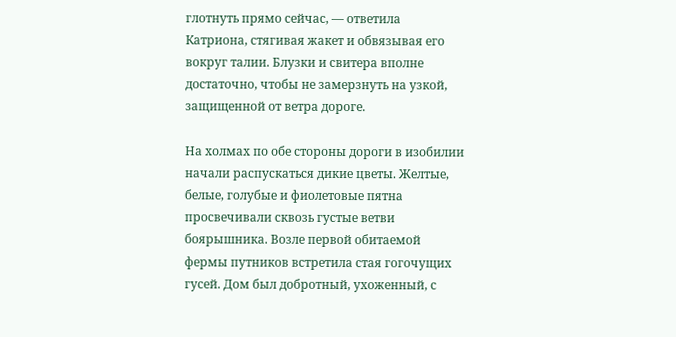глотнуть прямо сейчас, — ответила Катриона, стягивая жакет и обвязывая его вокруг талии. Блузки и свитера вполне достаточно, чтобы не замерзнуть на узкой, защищенной от ветра дороге.

На холмах по обе стороны дороги в изобилии начали распускаться дикие цветы. Желтые, белые, голубые и фиолетовые пятна просвечивали сквозь густые ветви боярышника. Возле первой обитаемой фермы путников встретила стая гогочущих гусей. Дом был добротный, ухоженный, с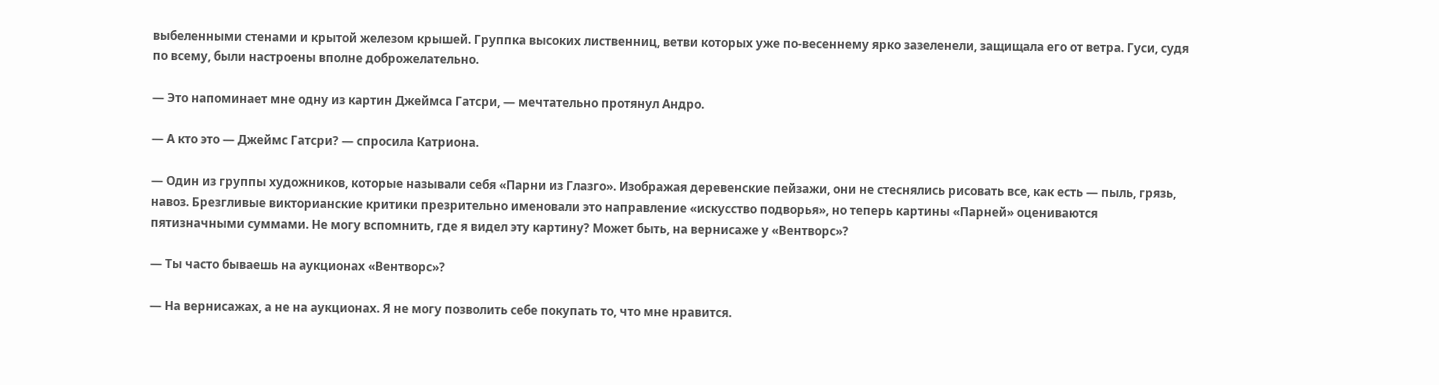выбеленными стенами и крытой железом крышей. Группка высоких лиственниц, ветви которых уже по-весеннему ярко зазеленели, защищала его от ветра. Гуси, судя по всему, были настроены вполне доброжелательно.

— Это напоминает мне одну из картин Джеймса Гатсри, — мечтательно протянул Андро.

— А кто это — Джеймс Гатсри? — спросила Катриона.

— Один из группы художников, которые называли себя «Парни из Глазго». Изображая деревенские пейзажи, они не стеснялись рисовать все, как есть — пыль, грязь, навоз. Брезгливые викторианские критики презрительно именовали это направление «искусство подворья», но теперь картины «Парней» оцениваются пятизначными суммами. Не могу вспомнить, где я видел эту картину? Может быть, на вернисаже у «Вентворс»?

— Ты часто бываешь на аукционах «Вентворс»?

— На вернисажах, а не на аукционах. Я не могу позволить себе покупать то, что мне нравится.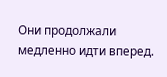Они продолжали медленно идти вперед.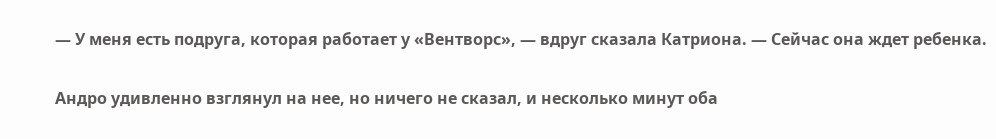— У меня есть подруга, которая работает у «Вентворс», — вдруг сказала Катриона. — Сейчас она ждет ребенка.

Андро удивленно взглянул на нее, но ничего не сказал, и несколько минут оба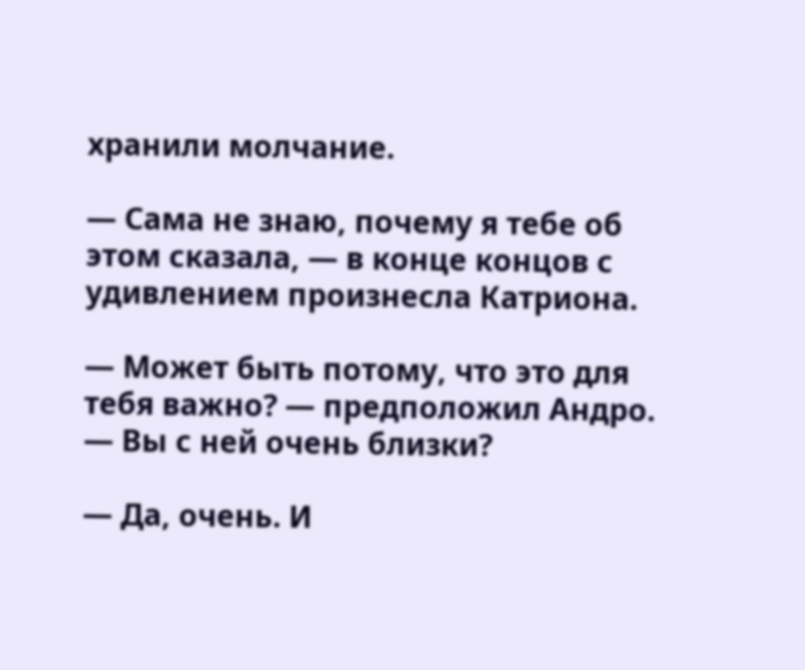хранили молчание.

— Сама не знаю, почему я тебе об этом сказала, — в конце концов с удивлением произнесла Катриона.

— Может быть потому, что это для тебя важно? — предположил Андро. — Вы с ней очень близки?

— Да, очень. И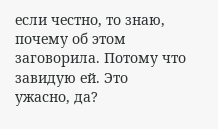если честно, то знаю, почему об этом заговорила. Потому что завидую ей. Это ужасно, да?